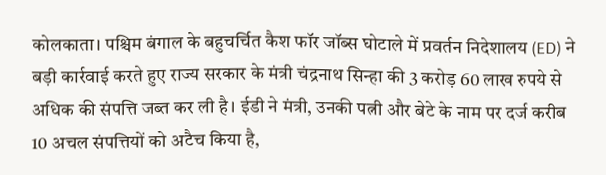कोलकाता। पश्चिम बंगाल के बहुचर्चित कैश फॉर जॉब्स घोटाले में प्रवर्तन निदेशालय (ED) ने बड़ी कार्रवाई करते हुए राज्य सरकार के मंत्री चंद्रनाथ सिन्हा की 3 करोड़ 60 लाख रुपये से अधिक की संपत्ति जब्त कर ली है। ईडी ने मंत्री, उनकी पत्नी और बेटे के नाम पर दर्ज करीब 10 अचल संपत्तियों को अटैच किया है,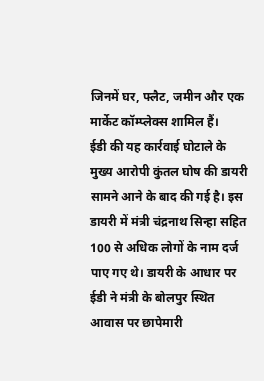जिनमें घर, फ्लैट, जमीन और एक मार्केट कॉम्प्लेक्स शामिल हैं।
ईडी की यह कार्रवाई घोटाले के मुख्य आरोपी कुंतल घोष की डायरी सामने आने के बाद की गई है। इस डायरी में मंत्री चंद्रनाथ सिन्हा सहित 100 से अधिक लोगों के नाम दर्ज पाए गए थे। डायरी के आधार पर ईडी ने मंत्री के बोलपुर स्थित आवास पर छापेमारी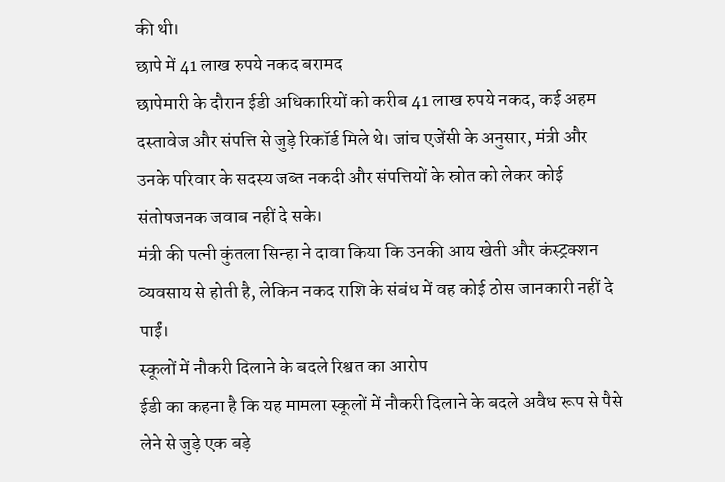की थी।
छापे में 41 लाख रुपये नकद बरामद
छापेमारी के दौरान ईडी अधिकारियों को करीब 41 लाख रुपये नकद, कई अहम दस्तावेज और संपत्ति से जुड़े रिकॉर्ड मिले थे। जांच एजेंसी के अनुसार, मंत्री और उनके परिवार के सदस्य जब्त नकदी और संपत्तियों के स्रोत को लेकर कोई संतोषजनक जवाब नहीं दे सके।
मंत्री की पत्नी कुंतला सिन्हा ने दावा किया कि उनकी आय खेती और कंस्ट्रक्शन व्यवसाय से होती है, लेकिन नकद राशि के संबंध में वह कोई ठोस जानकारी नहीं दे पाईं।
स्कूलों में नौकरी दिलाने के बदले रिश्वत का आरोप
ईडी का कहना है कि यह मामला स्कूलों में नौकरी दिलाने के बदले अवैध रूप से पैसे लेने से जुड़े एक बड़े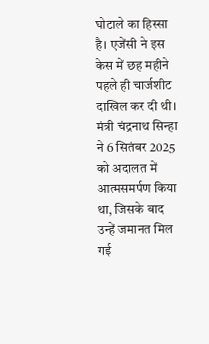घोटाले का हिस्सा है। एजेंसी ने इस केस में छह महीने पहले ही चार्जशीट दाखिल कर दी थी।
मंत्री चंद्रनाथ सिन्हा ने 6 सितंबर 2025 को अदालत में आत्मसमर्पण किया था, जिसके बाद उन्हें जमानत मिल गई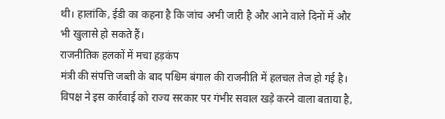थी। हालांकि, ईडी का कहना है कि जांच अभी जारी है और आने वाले दिनों में और भी खुलासे हो सकते हैं।
राजनीतिक हलकों में मचा हड़कंप
मंत्री की संपत्ति जब्ती के बाद पश्चिम बंगाल की राजनीति में हलचल तेज हो गई है। विपक्ष ने इस कार्रवाई को राज्य सरकार पर गंभीर सवाल खड़े करने वाला बताया है,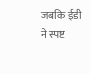जबकि ईडी ने स्पष्ट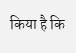किया है कि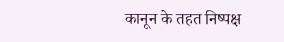कानून के तहत निष्पक्ष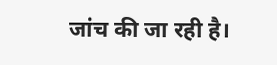जांच की जा रही है।